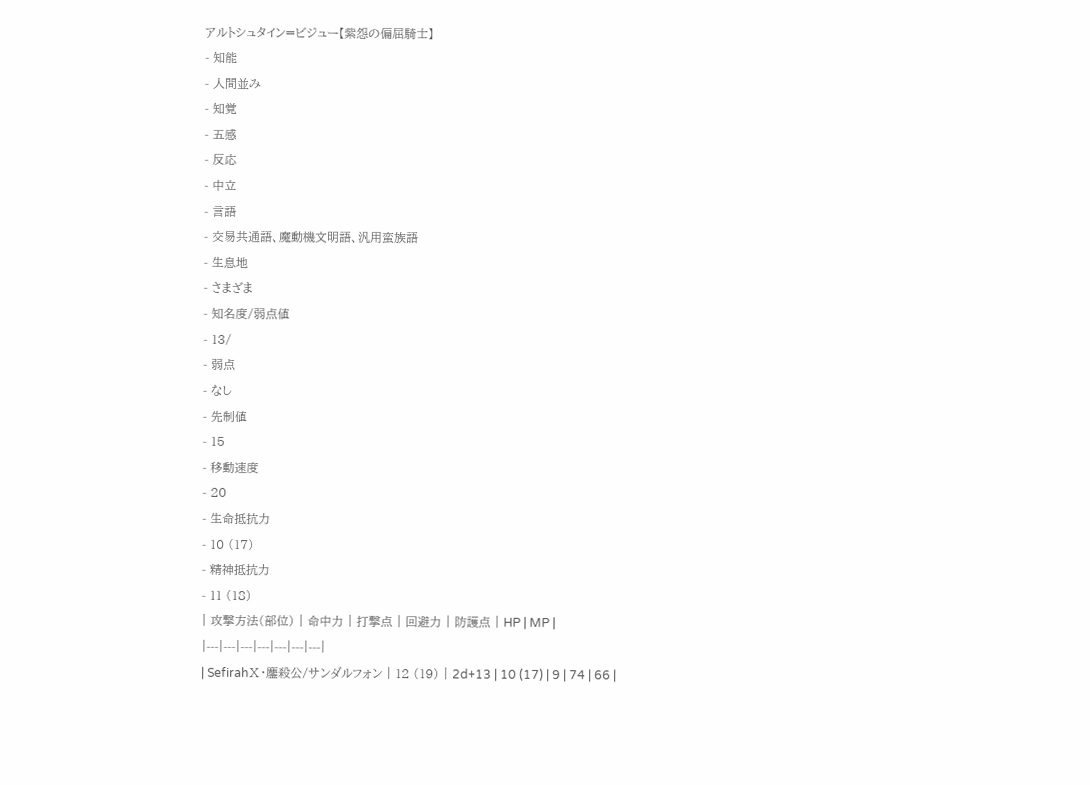アルトシュタイン=ビジュー【紫怨の偏屈騎士】
- 知能
- 人間並み
- 知覚
- 五感
- 反応
- 中立
- 言語
- 交易共通語、魔動機文明語、汎用蛮族語
- 生息地
- さまざま
- 知名度/弱点値
- 13/
- 弱点
- なし
- 先制値
- 15
- 移動速度
- 20
- 生命抵抗力
- 10 (17)
- 精神抵抗力
- 11 (18)
| 攻撃方法(部位) | 命中力 | 打撃点 | 回避力 | 防護点 | HP | MP |
|---|---|---|---|---|---|---|
| SefirahⅩ・鏖殺公/サンダルフォン | 12 (19) | 2d+13 | 10 (17) | 9 | 74 | 66 |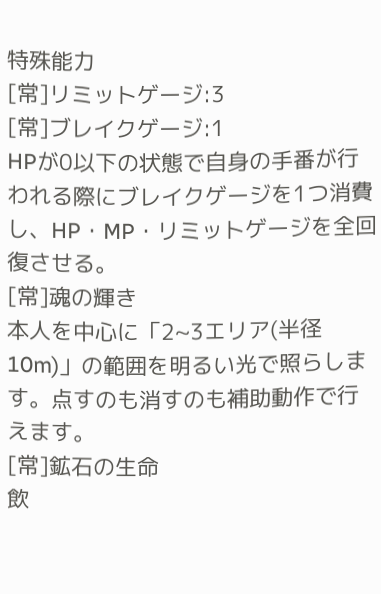特殊能力
[常]リミットゲージ:3
[常]ブレイクゲージ:1
HPが0以下の状態で自身の手番が行われる際にブレイクゲージを1つ消費し、HP・MP・リミットゲージを全回復させる。
[常]魂の輝き
本人を中心に「2~3エリア(半径10m)」の範囲を明るい光で照らします。点すのも消すのも補助動作で行えます。
[常]鉱石の生命
飲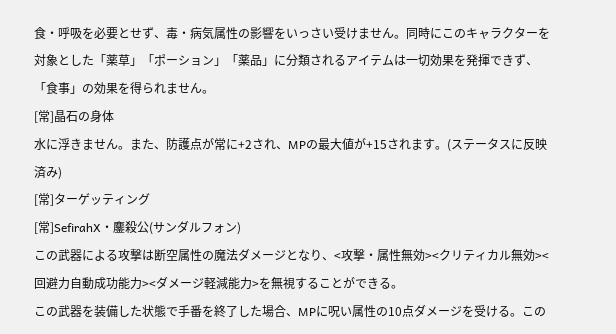食・呼吸を必要とせず、毒・病気属性の影響をいっさい受けません。同時にこのキャラクターを対象とした「薬草」「ポーション」「薬品」に分類されるアイテムは一切効果を発揮できず、「食事」の効果を得られません。
[常]晶石の身体
水に浮きません。また、防護点が常に+2され、MPの最大値が+15されます。(ステータスに反映済み)
[常]ターゲッティング
[常]SefirahⅩ・鏖殺公(サンダルフォン)
この武器による攻撃は断空属性の魔法ダメージとなり、<攻撃・属性無効><クリティカル無効><回避力自動成功能力><ダメージ軽減能力>を無視することができる。
この武器を装備した状態で手番を終了した場合、MPに呪い属性の10点ダメージを受ける。この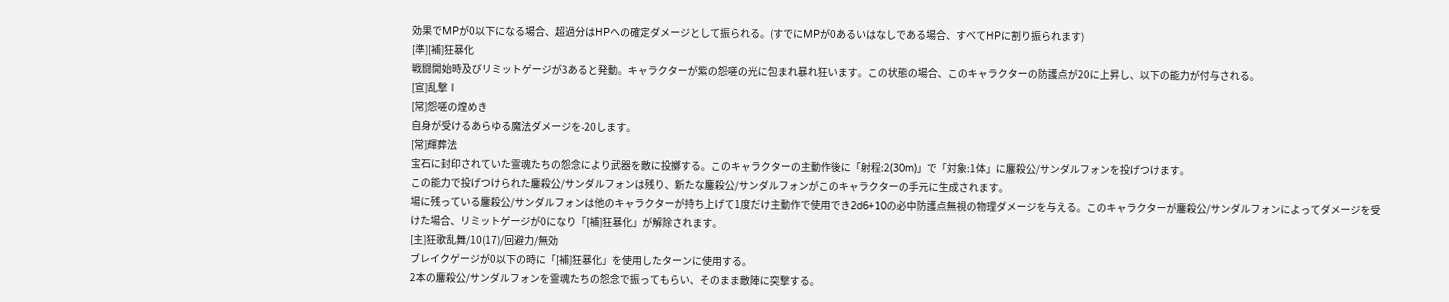効果でMPが0以下になる場合、超過分はHPへの確定ダメージとして振られる。(すでにMPが0あるいはなしである場合、すべてHPに割り振られます)
[準][補]狂暴化
戦闘開始時及びリミットゲージが3あると発動。キャラクターが紫の怨嗟の光に包まれ暴れ狂います。この状態の場合、このキャラクターの防護点が20に上昇し、以下の能力が付与される。
[宣]乱撃Ⅰ
[常]怨嗟の煌めき
自身が受けるあらゆる魔法ダメージを-20します。
[常]輝葬法
宝石に封印されていた霊魂たちの怨念により武器を敵に投擲する。このキャラクターの主動作後に「射程:2(30m)」で「対象:1体」に鏖殺公/サンダルフォンを投げつけます。
この能力で投げつけられた鏖殺公/サンダルフォンは残り、新たな鏖殺公/サンダルフォンがこのキャラクターの手元に生成されます。
場に残っている鏖殺公/サンダルフォンは他のキャラクターが持ち上げて1度だけ主動作で使用でき2d6+10の必中防護点無視の物理ダメージを与える。このキャラクターが鏖殺公/サンダルフォンによってダメージを受けた場合、リミットゲージが0になり「[補]狂暴化」が解除されます。
[主]狂歌乱舞/10(17)/回避力/無効
ブレイクゲージが0以下の時に「[補]狂暴化」を使用したターンに使用する。
2本の鏖殺公/サンダルフォンを霊魂たちの怨念で振ってもらい、そのまま敵陣に突撃する。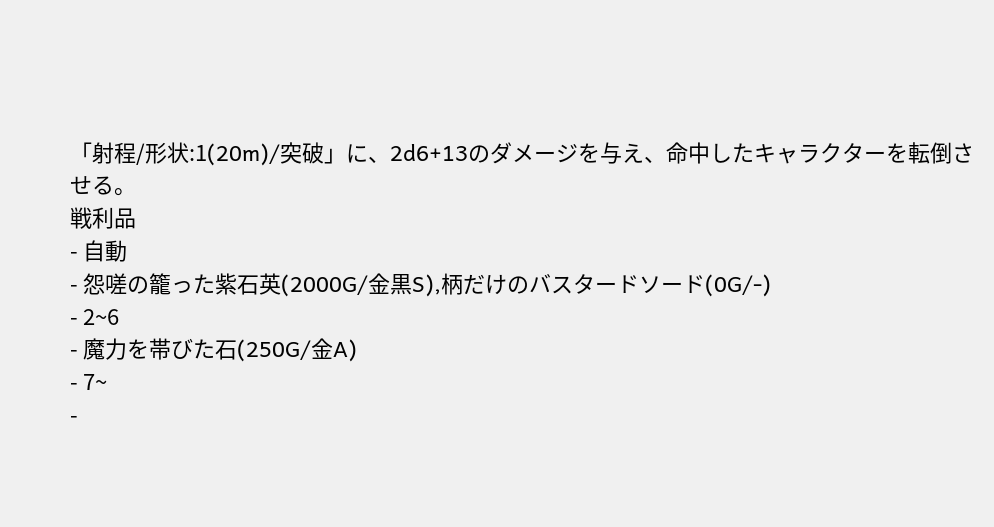「射程/形状:1(20m)/突破」に、2d6+13のダメージを与え、命中したキャラクターを転倒させる。
戦利品
- 自動
- 怨嗟の籠った紫石英(2000G/金黒S),柄だけのバスタードソード(0G/-)
- 2~6
- 魔力を帯びた石(250G/金A)
- 7~
-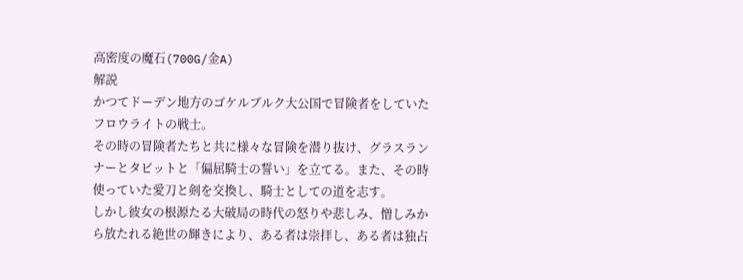高密度の魔石(700G/金A)
解説
かつてドーデン地方のゴケルブルク大公国で冒険者をしていたフロウライトの戦士。
その時の冒険者たちと共に様々な冒険を潜り抜け、グラスランナーとタビットと「偏屈騎士の誓い」を立てる。また、その時使っていた愛刀と剣を交換し、騎士としての道を志す。
しかし彼女の根源たる大破局の時代の怒りや悲しみ、憎しみから放たれる絶世の輝きにより、ある者は崇拝し、ある者は独占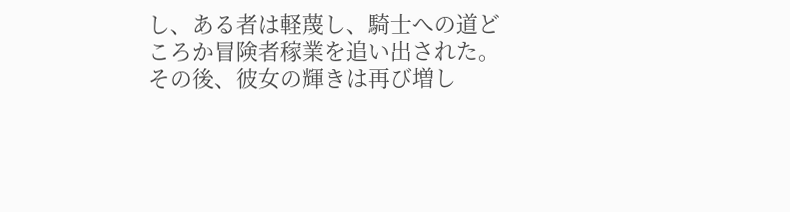し、ある者は軽蔑し、騎士への道どころか冒険者稼業を追い出された。
その後、彼女の輝きは再び増し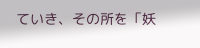ていき、その所を「妖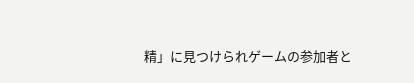精」に見つけられゲームの参加者と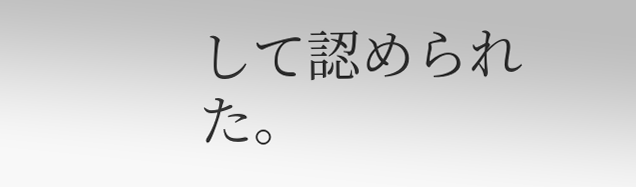して認められた。